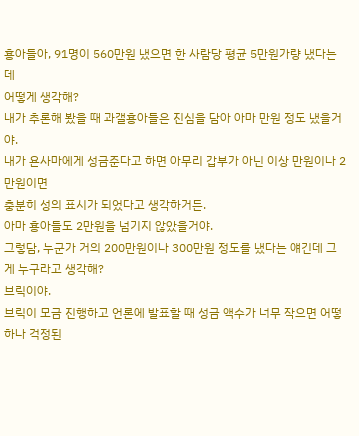횽아들아, 91명이 560만원 냈으면 한 사람당 평균 5만원가량 냈다는데
어떻게 생각해?
내가 추론해 봤을 때 과갤횽아들은 진심을 담아 아마 만원 정도 냈을거야.
내가 욘사마에게 성금준다고 하면 아무리 갑부가 아닌 이상 만원이나 2만원이면
충분히 성의 표시가 되었다고 생각하거든.
아마 횽아들도 2만원을 넘기지 않았을거야.
그렇담, 누군가 거의 200만원이나 300만원 정도를 냈다는 얘긴데 그게 누구라고 생각해?
브릭이야.
브릭이 모금 진행하고 언론에 발표할 때 성금 액수가 너무 작으면 어떻하나 걱정된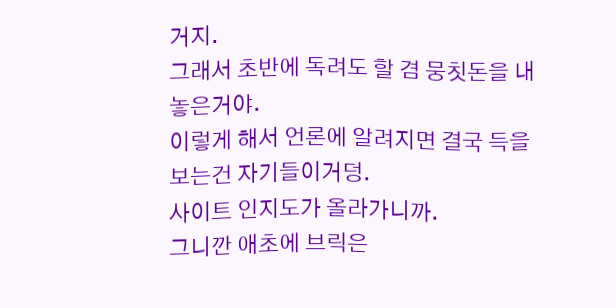거지.
그래서 초반에 독려도 할 겸 뭉칫돈을 내놓은거야.
이렇게 해서 언론에 알려지면 결국 득을 보는건 자기들이거덩.
사이트 인지도가 올라가니까.
그니깐 애초에 브릭은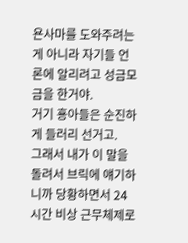욘사마를 도와주려는게 아니라 자기들 언론에 알리려고 성금모금을 한거야.
거기 횽아들은 순진하게 들러리 선거고.
그래서 내가 이 말을 돌려서 브릭에 얘기하니까 당황하면서 24시간 비상 근무체제로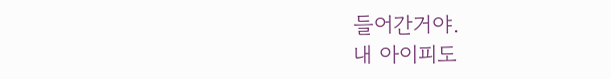들어간거야.
내 아이피도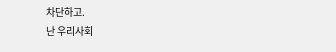차단하고.
난 우리사회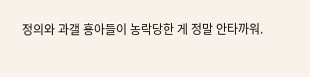정의와 과갤 횽아들이 농락당한 게 정말 안타까워.